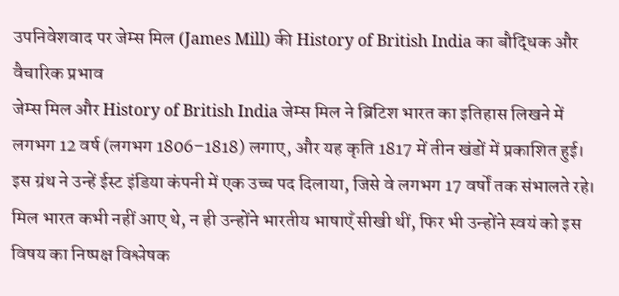उपनिवेशवाद पर जेम्स मिल (James Mill) की History of British India का बौद्धिक और वैचारिक प्रभाव
जेम्स मिल और History of British India जेम्स मिल ने ब्रिटिश भारत का इतिहास लिखने में लगभग 12 वर्ष (लगभग 1806–1818) लगाए, और यह कृति 1817 में तीन खंडों में प्रकाशित हुई। इस ग्रंथ ने उन्हें ईस्ट इंडिया कंपनी में एक उच्च पद दिलाया, जिसे वे लगभग 17 वर्षों तक संभालते रहे। मिल भारत कभी नहीं आए थे, न ही उन्होंने भारतीय भाषाएँ सीखी थीं, फिर भी उन्होंने स्वयं को इस विषय का निष्पक्ष विश्लेषक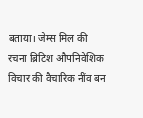बताया। जेम्स मिल की रचना ब्रिटिश औपनिवेशिक विचार की वैचारिक नींव बन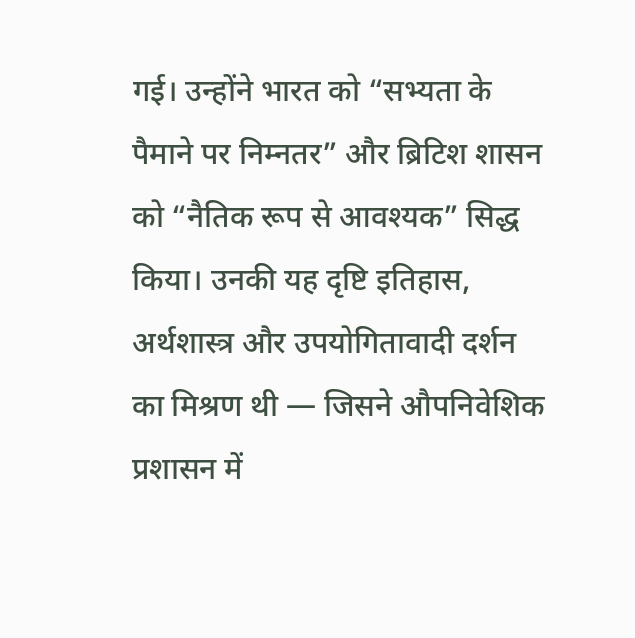गई। उन्होंने भारत को “सभ्यता के पैमाने पर निम्नतर” और ब्रिटिश शासन को “नैतिक रूप से आवश्यक” सिद्ध किया। उनकी यह दृष्टि इतिहास, अर्थशास्त्र और उपयोगितावादी दर्शन का मिश्रण थी — जिसने औपनिवेशिक प्रशासन में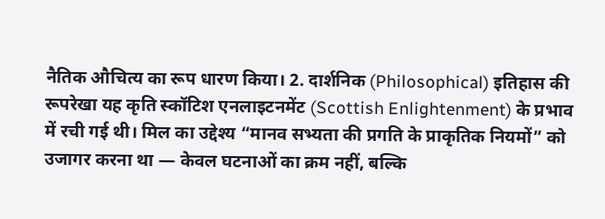नैतिक औचित्य का रूप धारण किया। 2. दार्शनिक (Philosophical) इतिहास की रूपरेखा यह कृति स्कॉटिश एनलाइटनमेंट (Scottish Enlightenment) के प्रभाव में रची गई थी। मिल का उद्देश्य “मानव सभ्यता की प्रगति के प्राकृतिक नियमों” को उजागर करना था — केवल घटनाओं का क्रम नहीं, बल्कि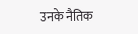उनके नैतिक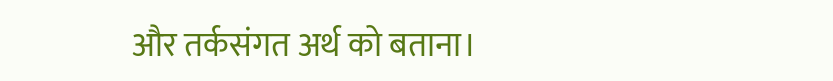और तर्कसंगत अर्थ को बताना।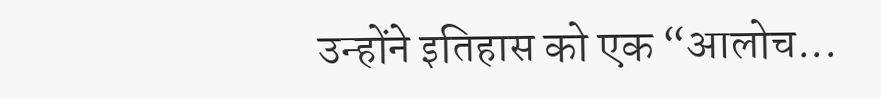उन्होंने इतिहास को एक “आलोच...